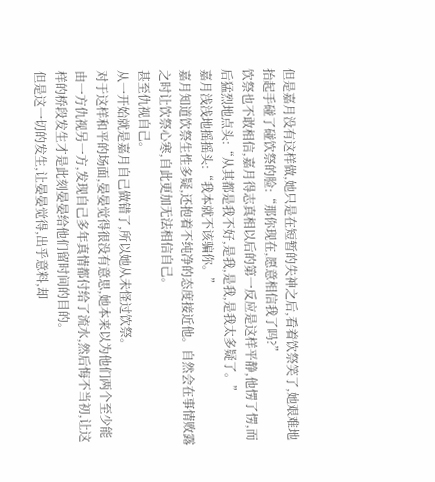但是嘉月没有这样做,她只是在短暂的失神之后,看着饮祭笑了,她艰难地抬起手碰了碰饮祭的脸:“那你现在,愿意相信我了吗?”
饮祭也不敢相信,嘉月得志真相以后的第一反应是这样平静,他愣了愣,而后猛烈地点头:“从其都是我不好,是我,是我,是我太多疑了。”
嘉月浅浅地摇摇头:“我本就不该骗你。”
嘉月知道饮祭生性多疑,还抱着不纯净的态度接近他。自然会在事情败露之时让饮祭心寒,自此更加无法相信自己。
甚至仇视自己。
从一开始就是嘉月自己做错了,所以她从未怪过饮祭。
对于这样和平的场面,晏晏觉得很没有意思,她本来以为他们两个至少能由一方仇视另一方,发现自己多年真情都付给了流水,然后悔不当初,让这样的桥段发生才是此刻晏晏给他们留时间的目的。
但是这一切的发生,让晏晏觉得,出乎意料,却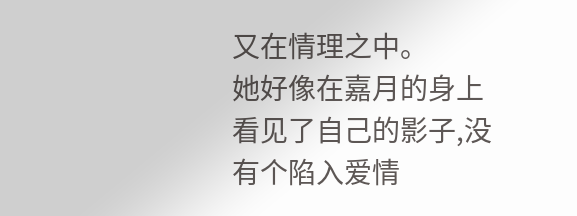又在情理之中。
她好像在嘉月的身上看见了自己的影子,没有个陷入爱情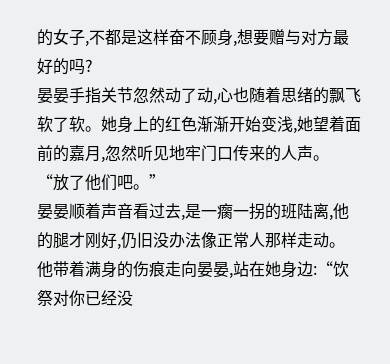的女子,不都是这样奋不顾身,想要赠与对方最好的吗?
晏晏手指关节忽然动了动,心也随着思绪的飘飞软了软。她身上的红色渐渐开始变浅,她望着面前的嘉月,忽然听见地牢门口传来的人声。
“放了他们吧。”
晏晏顺着声音看过去,是一瘸一拐的班陆离,他的腿才刚好,仍旧没办法像正常人那样走动。
他带着满身的伤痕走向晏晏,站在她身边:“饮祭对你已经没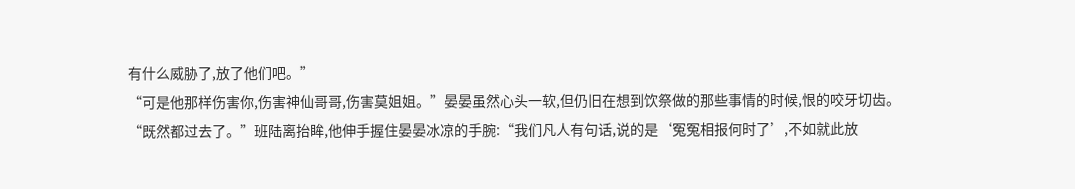有什么威胁了,放了他们吧。”
“可是他那样伤害你,伤害神仙哥哥,伤害莫姐姐。”晏晏虽然心头一软,但仍旧在想到饮祭做的那些事情的时候,恨的咬牙切齿。
“既然都过去了。”班陆离抬眸,他伸手握住晏晏冰凉的手腕:“我们凡人有句话,说的是‘冤冤相报何时了’,不如就此放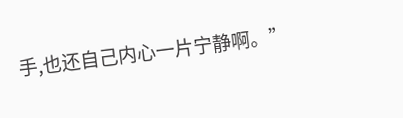手,也还自己内心一片宁静啊。”